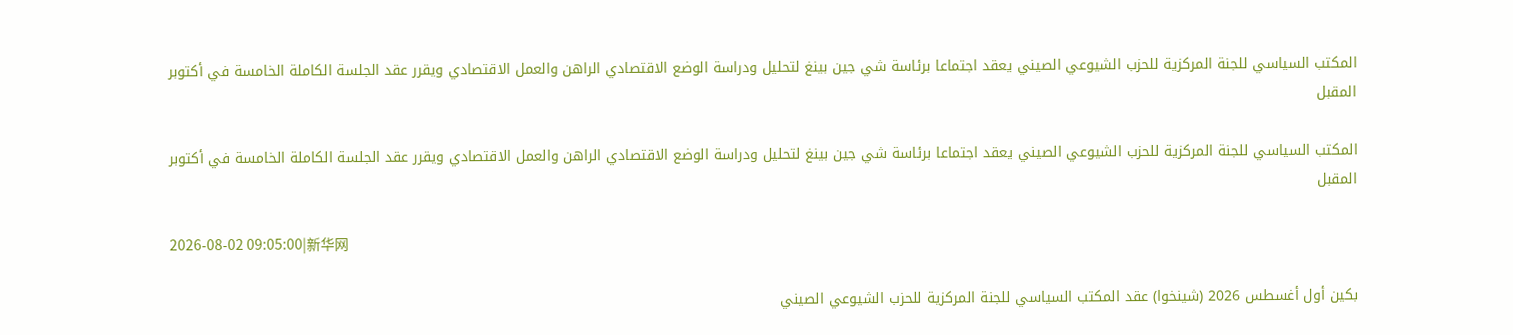المكتب السياسي للجنة المركزية للحزب الشيوعي الصيني يعقد اجتماعا برئاسة شي جين بينغ لتحليل ودراسة الوضع الاقتصادي الراهن والعمل الاقتصادي ويقرر عقد الجلسة الكاملة الخامسة في أكتوبر المقبل

المكتب السياسي للجنة المركزية للحزب الشيوعي الصيني يعقد اجتماعا برئاسة شي جين بينغ لتحليل ودراسة الوضع الاقتصادي الراهن والعمل الاقتصادي ويقرر عقد الجلسة الكاملة الخامسة في أكتوبر المقبل

2026-08-02 09:05:00|新华网

بكين أول أغسطس 2026 (شينخوا) عقد المكتب السياسي للجنة المركزية للحزب الشيوعي الصيني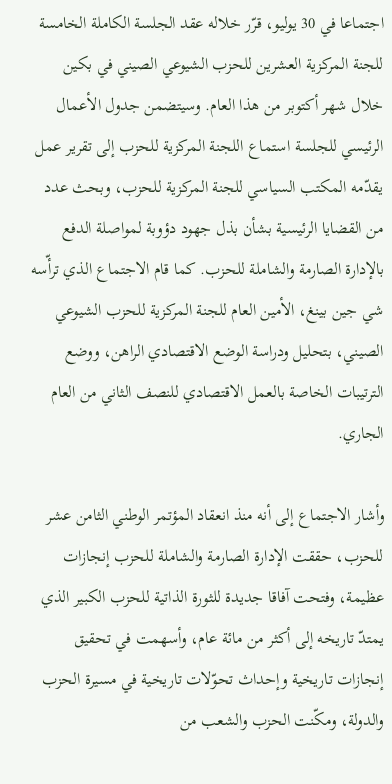اجتماعا في 30 يوليو، قرّر خلاله عقد الجلسة الكاملة الخامسة للجنة المركزية العشرين للحزب الشيوعي الصيني في بكين خلال شهر أكتوبر من هذا العام. وسيتضمن جدول الأعمال الرئيسي للجلسة استماع اللجنة المركزية للحزب إلى تقرير عمل يقدّمه المكتب السياسي للجنة المركزية للحزب، وبحث عدد من القضايا الرئيسية بشأن بذل جهود دؤوبة لمواصلة الدفع بالإدارة الصارمة والشاملة للحزب. كما قام الاجتماع الذي ترأّسه شي جين بينغ، الأمين العام للجنة المركزية للحزب الشيوعي الصيني، بتحليل ودراسة الوضع الاقتصادي الراهن، ووضع الترتيبات الخاصة بالعمل الاقتصادي للنصف الثاني من العام الجاري.

وأشار الاجتماع إلى أنه منذ انعقاد المؤتمر الوطني الثامن عشر للحزب، حققت الإدارة الصارمة والشاملة للحزب إنجازات عظيمة، وفتحت آفاقا جديدة للثورة الذاتية للحزب الكبير الذي يمتدّ تاريخه إلى أكثر من مائة عام، وأسهمت في تحقيق إنجازات تاريخية وإحداث تحوّلات تاريخية في مسيرة الحزب والدولة، ومكّنت الحزب والشعب من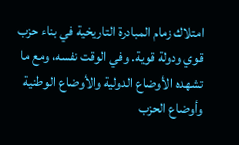امتلاك زمام المبادرة التاريخية في بناء حزب قوي ودولة قوية. وفي الوقت نفسه، ومع ما تشهده الأوضاع الدولية والأوضاع الوطنية وأوضاع الحزب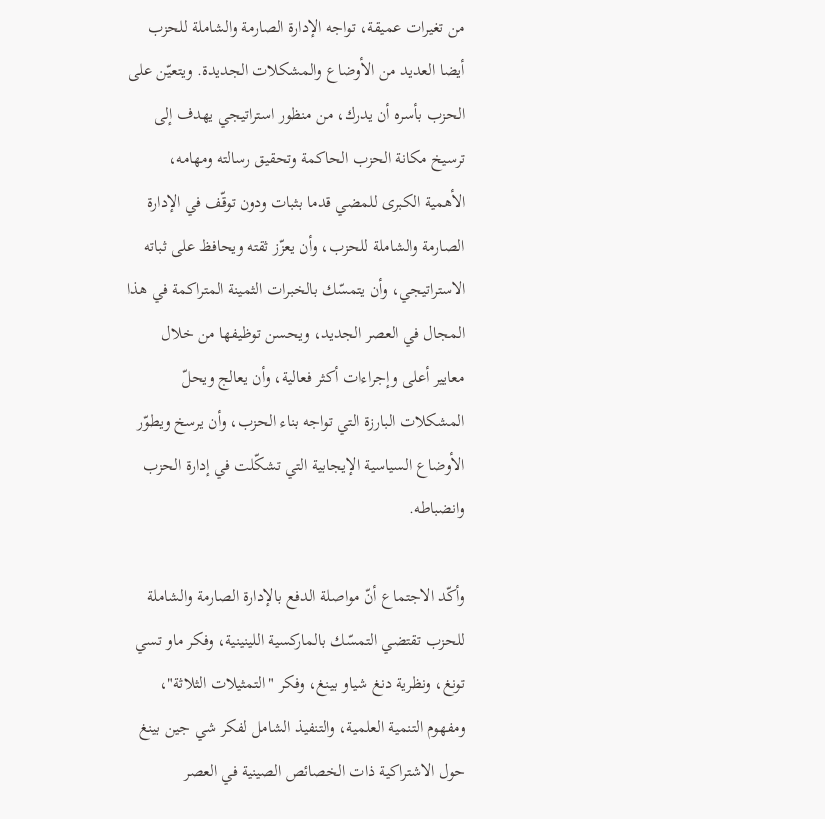من تغيرات عميقة، تواجه الإدارة الصارمة والشاملة للحزب أيضا العديد من الأوضاع والمشكلات الجديدة. ويتعيّن على الحزب بأسره أن يدرك، من منظور استراتيجي يهدف إلى ترسيخ مكانة الحزب الحاكمة وتحقيق رسالته ومهامه، الأهمية الكبرى للمضي قدما بثبات ودون توقّف في الإدارة الصارمة والشاملة للحزب، وأن يعزّز ثقته ويحافظ على ثباته الاستراتيجي، وأن يتمسّك بالخبرات الثمينة المتراكمة في هذا المجال في العصر الجديد، ويحسن توظيفها من خلال معايير أعلى وإجراءات أكثر فعالية، وأن يعالج ويحلّ المشكلات البارزة التي تواجه بناء الحزب، وأن يرسخ ويطوّر الأوضاع السياسية الإيجابية التي تشكّلت في إدارة الحزب وانضباطه.

وأكّد الاجتماع أنّ مواصلة الدفع بالإدارة الصارمة والشاملة للحزب تقتضي التمسّك بالماركسية اللينينية، وفكر ماو تسي تونغ، ونظرية دنغ شياو بينغ، وفكر "التمثيلات الثلاثة"، ومفهوم التنمية العلمية، والتنفيذ الشامل لفكر شي جين بينغ حول الاشتراكية ذات الخصائص الصينية في العصر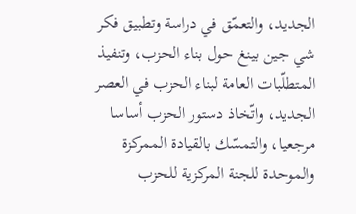الجديد، والتعمّق في دراسة وتطبيق فكر شي جين بينغ حول بناء الحزب، وتنفيذ المتطلّبات العامة لبناء الحزب في العصر الجديد، واتّخاذ دستور الحزب أساسا مرجعيا، والتمسّك بالقيادة الممركزة والموحدة للجنة المركزية للحزب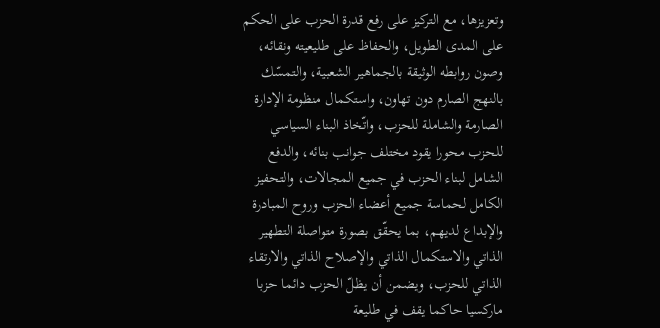وتعزيزها، مع التركيز على رفع قدرة الحزب على الحكم على المدى الطويل، والحفاظ على طليعيته ونقائه، وصون روابطه الوثيقة بالجماهير الشعبية، والتمسّك بالنهج الصارم دون تهاون، واستكمال منظومة الإدارة الصارمة والشاملة للحزب، واتّخاذ البناء السياسي للحزب محورا يقود مختلف جوانب بنائه، والدفع الشامل لبناء الحزب في جميع المجالات، والتحفيز الكامل لحماسة جميع أعضاء الحزب وروح المبادرة والإبداع لديهم، بما يحقّق بصورة متواصلة التطهير الذاتي والاستكمال الذاتي والإصلاح الذاتي والارتقاء الذاتي للحزب، ويضمن أن يظلّ الحزب دائما حزبا ماركسيا حاكما يقف في طليعة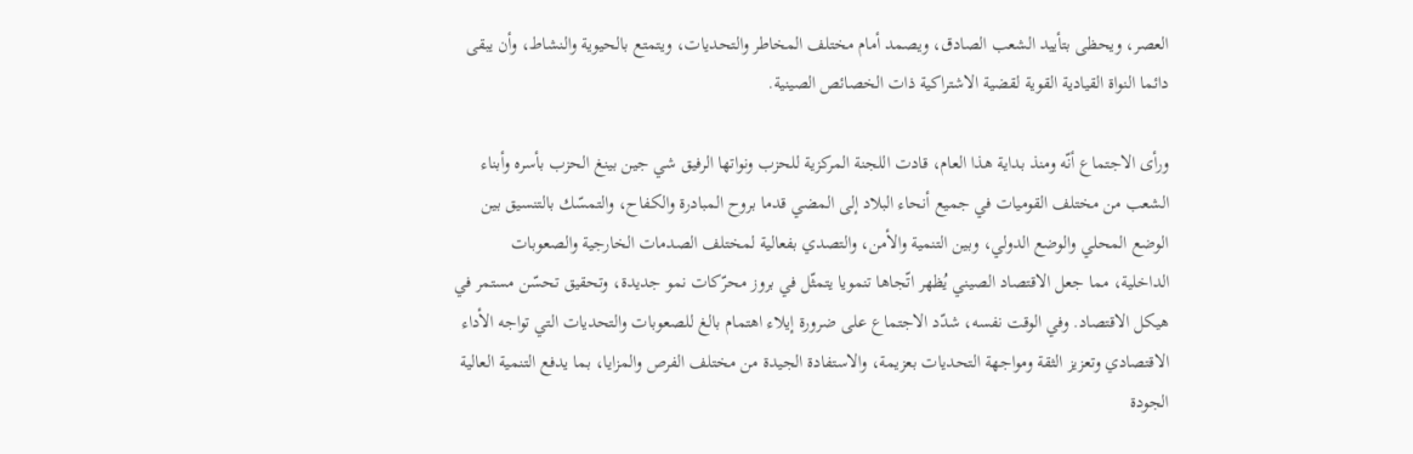العصر، ويحظى بتأييد الشعب الصادق، ويصمد أمام مختلف المخاطر والتحديات، ويتمتع بالحيوية والنشاط، وأن يبقى دائما النواة القيادية القوية لقضية الاشتراكية ذات الخصائص الصينية.

ورأى الاجتماع أنّه ومنذ بداية هذا العام، قادت اللجنة المركزية للحزب ونواتها الرفيق شي جين بينغ الحزب بأسره وأبناء الشعب من مختلف القوميات في جميع أنحاء البلاد إلى المضي قدما بروح المبادرة والكفاح، والتمسّك بالتنسيق بين الوضع المحلي والوضع الدولي، وبين التنمية والأمن، والتصدي بفعالية لمختلف الصدمات الخارجية والصعوبات الداخلية، مما جعل الاقتصاد الصيني يُظهر اتّجاها تنمويا يتمثّل في بروز محرّكات نمو جديدة، وتحقيق تحسّن مستمر في هيكل الاقتصاد. وفي الوقت نفسه، شدّد الاجتماع على ضرورة إيلاء اهتمام بالغ للصعوبات والتحديات التي تواجه الأداء الاقتصادي وتعزيز الثقة ومواجهة التحديات بعزيمة، والاستفادة الجيدة من مختلف الفرص والمزايا، بما يدفع التنمية العالية الجودة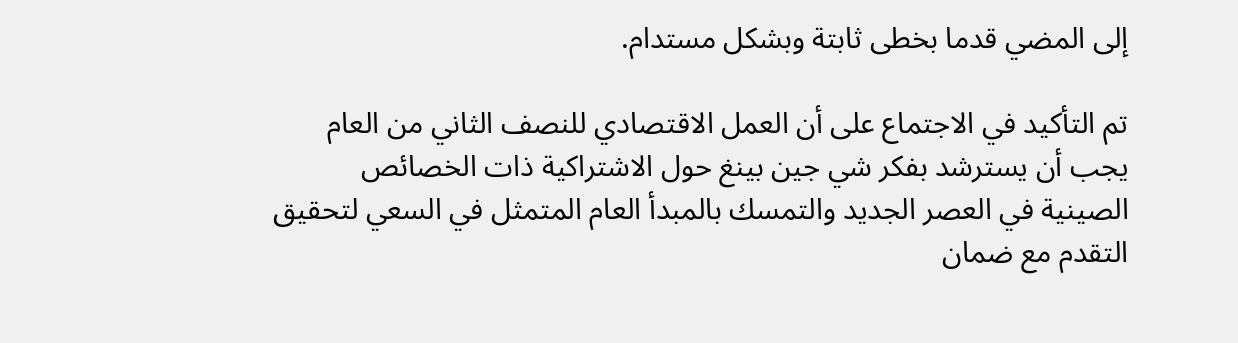إلى المضي قدما بخطى ثابتة وبشكل مستدام.

تم التأكيد في الاجتماع على أن العمل الاقتصادي للنصف الثاني من العام يجب أن يسترشد بفكر شي جين بينغ حول الاشتراكية ذات الخصائص الصينية في العصر الجديد والتمسك بالمبدأ العام المتمثل في السعي لتحقيق التقدم مع ضمان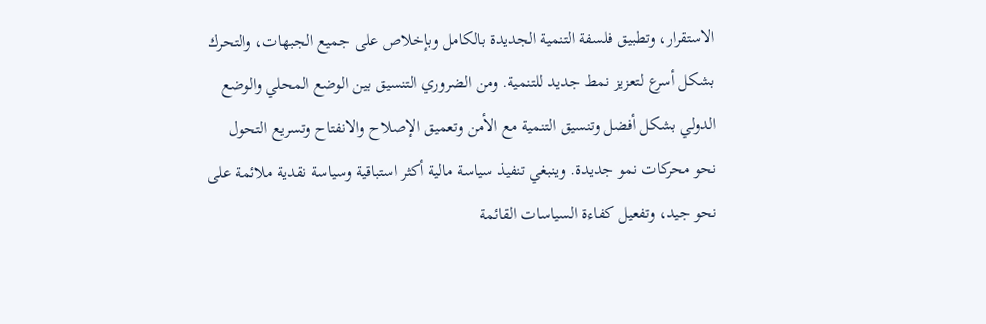الاستقرار، وتطبيق فلسفة التنمية الجديدة بالكامل وبإخلاص على جميع الجبهات، والتحرك بشكل أسرع لتعزيز نمط جديد للتنمية. ومن الضروري التنسيق بين الوضع المحلي والوضع الدولي بشكل أفضل وتنسيق التنمية مع الأمن وتعميق الإصلاح والانفتاح وتسريع التحول نحو محركات نمو جديدة. وينبغي تنفيذ سياسة مالية أكثر استباقية وسياسة نقدية ملائمة على نحو جيد، وتفعيل كفاءة السياسات القائمة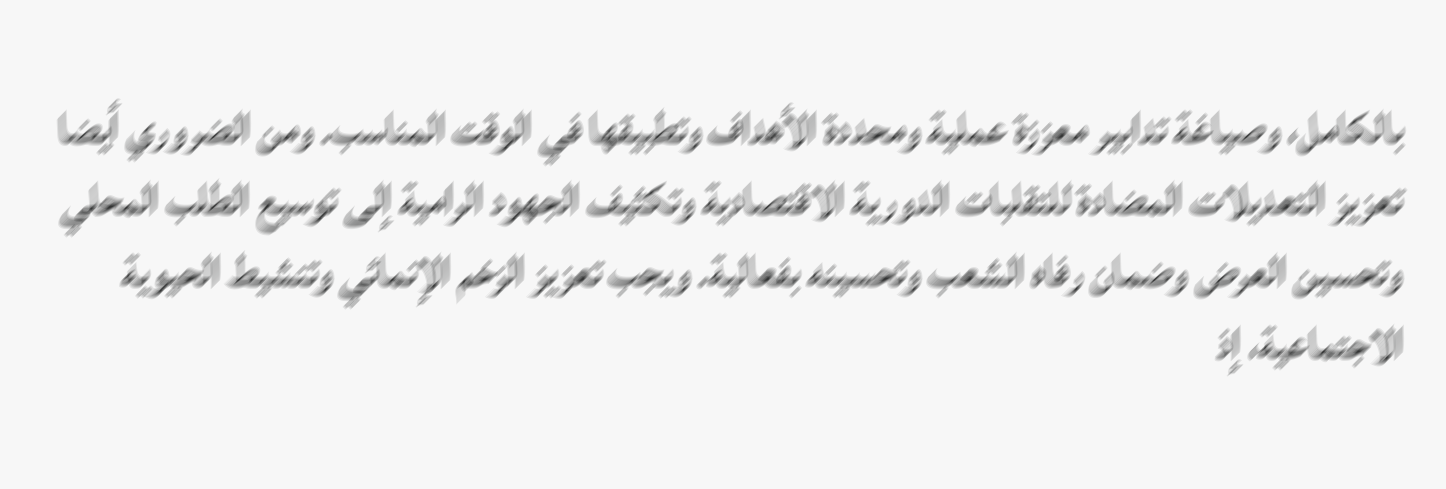بالكامل، وصياغة تدابير معززة عملية ومحددة الأهداف وتطبيقها في الوقت المناسب. ومن الضروري أيضا تعزيز التعديلات المضادة للتقلبات الدورية الاقتصادية وتكثيف الجهود الرامية إلى توسيع الطلب المحلي وتحسين العرض وضمان رفاه الشعب وتحسينه بفعالية. ويجب تعزيز الزخم الإنمائي وتنشيط الحيوية الاجتماعية، إذ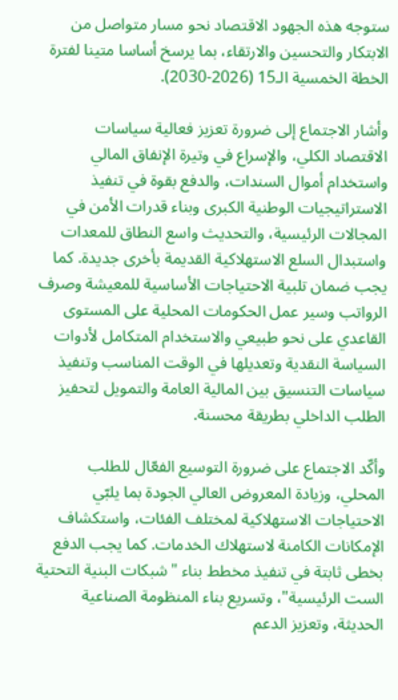ستوجه هذه الجهود الاقتصاد نحو مسار متواصل من الابتكار والتحسين والارتقاء، بما يرسخ أساسا متينا لفترة الخطة الخمسية الـ15 (2026-2030).

وأشار الاجتماع إلى ضرورة تعزيز فعالية سياسات الاقتصاد الكلي، والإسراع في وتيرة الإنفاق المالي واستخدام أموال السندات، والدفع بقوة في تنفيذ الاستراتيجيات الوطنية الكبرى وبناء قدرات الأمن في المجالات الرئيسية، والتحديث واسع النطاق للمعدات واستبدال السلع الاستهلاكية القديمة بأخرى جديدة. كما يجب ضمان تلبية الاحتياجات الأساسية للمعيشة وصرف الرواتب وسير عمل الحكومات المحلية على المستوى القاعدي على نحو طبيعي والاستخدام المتكامل لأدوات السياسة النقدية وتعديلها في الوقت المناسب وتنفيذ سياسات التنسيق بين المالية العامة والتمويل لتحفيز الطلب الداخلي بطريقة محسنة.

وأكّد الاجتماع على ضرورة التوسيع الفعّال للطلب المحلي، وزيادة المعروض العالي الجودة بما يلبّي الاحتياجات الاستهلاكية لمختلف الفئات، واستكشاف الإمكانات الكامنة لاستهلاك الخدمات. كما يجب الدفع بخطى ثابتة في تنفيذ مخطط بناء "شبكات البنية التحتية الست الرئيسية"، وتسريع بناء المنظومة الصناعية الحديثة، وتعزيز الدعم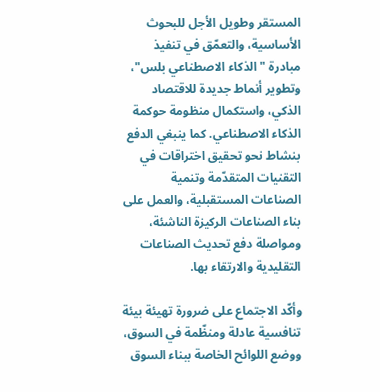المستقر وطويل الأجل للبحوث الأساسية، والتعمّق في تنفيذ مبادرة "الذكاء الاصطناعي بلس"، وتطوير أنماط جديدة للاقتصاد الذكي، واستكمال منظومة حوكمة الذكاء الاصطناعي. كما ينبغي الدفع بنشاط نحو تحقيق اختراقات في التقنيات المتقدّمة وتنمية الصناعات المستقبلية، والعمل على بناء الصناعات الركيزة الناشئة، ومواصلة دفع تحديث الصناعات التقليدية والارتقاء بها.

وأكّد الاجتماع على ضرورة تهيئة بيئة تنافسية عادلة ومنظّمة في السوق، ووضع اللوائح الخاصة ببناء السوق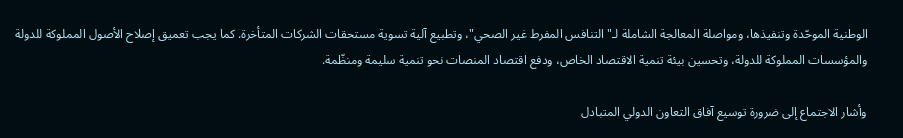الوطنية الموحّدة وتنفيذها، ومواصلة المعالجة الشاملة لـ"التنافس المفرط غير الصحي"، وتطبيع آلية تسوية مستحقات الشركات المتأخرة. كما يجب تعميق إصلاح الأصول المملوكة للدولة والمؤسسات المملوكة للدولة، وتحسين بيئة تنمية الاقتصاد الخاص، ودفع اقتصاد المنصات نحو تنمية سليمة ومنظّمة.

وأشار الاجتماع إلى ضرورة توسيع آفاق التعاون الدولي المتبادل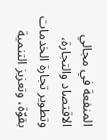المنفعة في مجالي الاقتصاد والتجارة، وتطوير تجارة الخدمات بقوّة، وتعزيز التنمية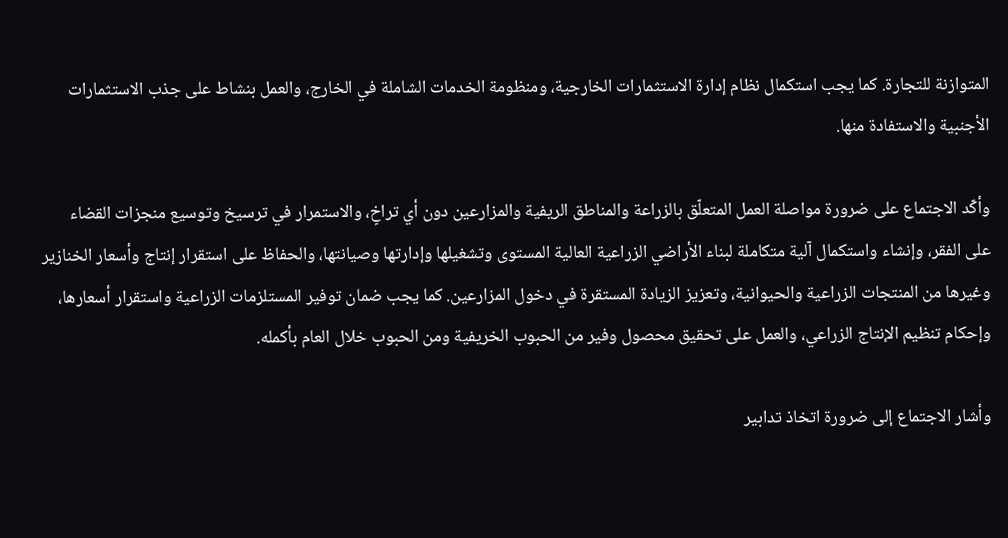المتوازنة للتجارة. كما يجب استكمال نظام إدارة الاستثمارات الخارجية، ومنظومة الخدمات الشاملة في الخارج، والعمل بنشاط على جذب الاستثمارات الأجنبية والاستفادة منها.

وأكّد الاجتماع على ضرورة مواصلة العمل المتعلّق بالزراعة والمناطق الريفية والمزارعين دون أي تراخٍ، والاستمرار في ترسيخ وتوسيع منجزات القضاء على الفقر، وإنشاء واستكمال آلية متكاملة لبناء الأراضي الزراعية العالية المستوى وتشغيلها وإدارتها وصيانتها، والحفاظ على استقرار إنتاج وأسعار الخنازير وغيرها من المنتجات الزراعية والحيوانية، وتعزيز الزيادة المستقرة في دخول المزارعين. كما يجب ضمان توفير المستلزمات الزراعية واستقرار أسعارها، وإحكام تنظيم الإنتاج الزراعي، والعمل على تحقيق محصول وفير من الحبوب الخريفية ومن الحبوب خلال العام بأكمله.

وأشار الاجتماع إلى ضرورة اتخاذ تدابير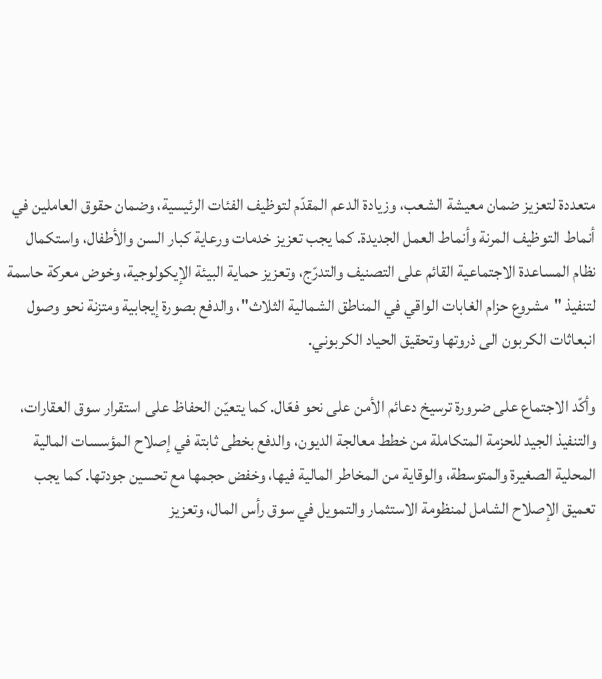متعددة لتعزيز ضمان معيشة الشعب، وزيادة الدعم المقدّم لتوظيف الفئات الرئيسية، وضمان حقوق العاملين في أنماط التوظيف المرنة وأنماط العمل الجديدة. كما يجب تعزيز خدمات ورعاية كبار السن والأطفال، واستكمال نظام المساعدة الاجتماعية القائم على التصنيف والتدرّج، وتعزيز حماية البيئة الإيكولوجية، وخوض معركة حاسمة لتنفيذ "مشروع حزام الغابات الواقي في المناطق الشمالية الثلاث"، والدفع بصورة إيجابية ومتزنة نحو وصول انبعاثات الكربون الى ذروتها وتحقيق الحياد الكربوني.

وأكّد الاجتماع على ضرورة ترسيخ دعائم الأمن على نحو فعّال. كما يتعيّن الحفاظ على استقرار سوق العقارات، والتنفيذ الجيد للحزمة المتكاملة من خطط معالجة الديون، والدفع بخطى ثابتة في إصلاح المؤسسات المالية المحلية الصغيرة والمتوسطة، والوقاية من المخاطر المالية فيها، وخفض حجمها مع تحسين جودتها. كما يجب تعميق الإصلاح الشامل لمنظومة الاستثمار والتمويل في سوق رأس المال، وتعزيز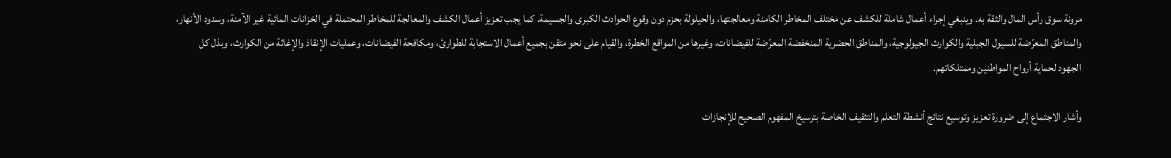مرونة سوق رأس المال والثقة به. وينبغي إجراء أعمال شاملة للكشف عن مختلف المخاطر الكامنة ومعالجتها، والحيلولة بحزم دون وقوع الحوادث الكبرى والجسيمة. كما يجب تعزيز أعمال الكشف والمعالجة للمخاطر المحتملة في الخزانات المائية غير الآمنة، وسدود الأنهار، والمناطق المعرّضة للسيول الجبلية والكوارث الجيولوجية، والمناطق الحضرية المنخفضة المعرّضة للفيضانات، وغيرها من المواقع الخطرة، والقيام على نحو متقن بجميع أعمال الاستجابة للطوارئ، ومكافحة الفيضانات، وعمليات الإنقاذ والإغاثة من الكوارث، وبذل كل الجهود لحماية أرواح المواطنين وممتلكاتهم.

وأشار الاجتماع إلى ضرورة تعزيز وتوسيع نتائج أنشطة التعلم والتثقيف الخاصة بترسيخ المفهوم الصحيح للإنجازات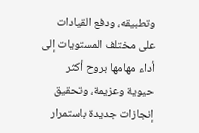وتطبيقه، ودفع القيادات على مختلف المستويات إلى أداء مهامها بروح أكثر حيوية وعزيمة، وتحقيق إنجازات جديدة باستمرار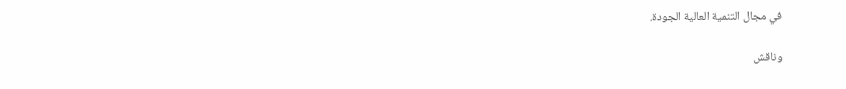في مجال التنمية العالية الجودة.

وناقش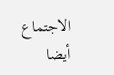الاجتماع أيضا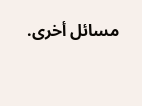مسائل أخرى.